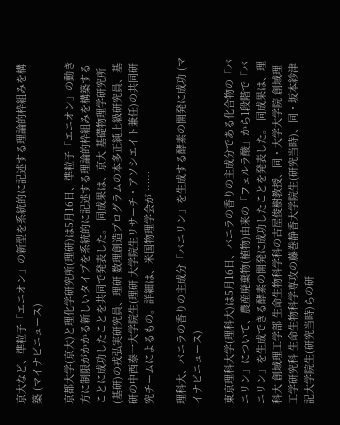京大など、準粒子「エニオン」の新型を系統的に記述する理論的枠組みを構築 (マイナビニュース)

京都大学(京大)と理化学研究所(理研)は5月16日、準粒子「エニオン」の動き方に制限がかかる新しいタイプを系統的に記述する理論的枠組みを構築することに成功したことを共同で発表した。 同成果は、京大 基礎物理学研究所(基研)の戎弘実研究員、理研 数理創造プログラムの本多正純上級研究員、基研の中西泰一大学院生(理研 大学院生リサーチ・アソシエイト兼任)の共同研究チームによるもの。詳細は、米国物理学会が ……

理科大、バニラの香りの主成分「バニリン」を生成する酵素の開発に成功 (マイナビニュース)

東京理科大学(理科大)は5月16日、バニラの香りの主成分である化合物の「バニリン」について、農産廃棄物(植物)由来の「フェルラ酸」から1段階で「バニリン」を生成できる酵素の開発に成功したことを発表した。 同成果は、理科大 創域理工学部 生命生物科学科の古屋俊樹教授、同・大学大学院 創域理工学研究科 生命生物科学専攻の藤巻静香大学院生(研究当時)、同・坂本紗津記大学院生(研究当時)らの研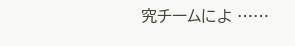究チームによ ……